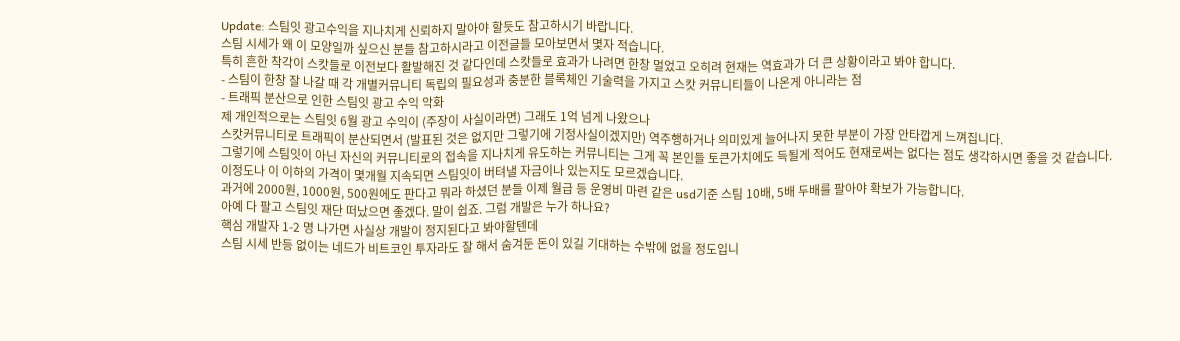Update: 스팀잇 광고수익을 지나치게 신뢰하지 말아야 할듯도 참고하시기 바랍니다.
스팀 시세가 왜 이 모양일까 싶으신 분들 참고하시라고 이전글들 모아보면서 몇자 적습니다.
특히 흔한 착각이 스캇들로 이전보다 활발해진 것 같다인데 스캇들로 효과가 나려면 한창 멀었고 오히려 현재는 역효과가 더 큰 상황이라고 봐야 합니다.
- 스팀이 한창 잘 나갈 때 각 개별커뮤니티 독립의 필요성과 충분한 블록체인 기술력을 가지고 스캇 커뮤니티들이 나온게 아니라는 점
- 트래픽 분산으로 인한 스팀잇 광고 수익 악화
제 개인적으로는 스팀잇 6월 광고 수익이 (주장이 사실이라면) 그래도 1억 넘게 나왔으나
스캇커뮤니티로 트래픽이 분산되면서 (발표된 것은 없지만 그렇기에 기정사실이겠지만) 역주행하거나 의미있게 늘어나지 못한 부분이 가장 안타깝게 느껴집니다.
그렇기에 스팀잇이 아닌 자신의 커뮤니티로의 접속을 지나치게 유도하는 커뮤니티는 그게 꼭 본인들 토큰가치에도 득될게 적어도 현재로써는 없다는 점도 생각하시면 좋을 것 같습니다.
이정도나 이 이하의 가격이 몇개월 지속되면 스팀잇이 버텨낼 자금이나 있는지도 모르겠습니다.
과거에 2000원, 1000원, 500원에도 판다고 뭐라 하셨던 분들 이제 월급 등 운영비 마련 같은 usd기준 스팀 10배, 5배 두배를 팔아야 확보가 가능합니다.
아예 다 팔고 스팀잇 재단 떠났으면 좋겠다. 말이 쉽죠. 그럼 개발은 누가 하나요?
핵심 개발자 1-2 명 나가면 사실상 개발이 정지된다고 봐야할텐데
스팀 시세 반등 없이는 네드가 비트코인 투자라도 잘 해서 숨겨둔 돈이 있길 기대하는 수밖에 없을 정도입니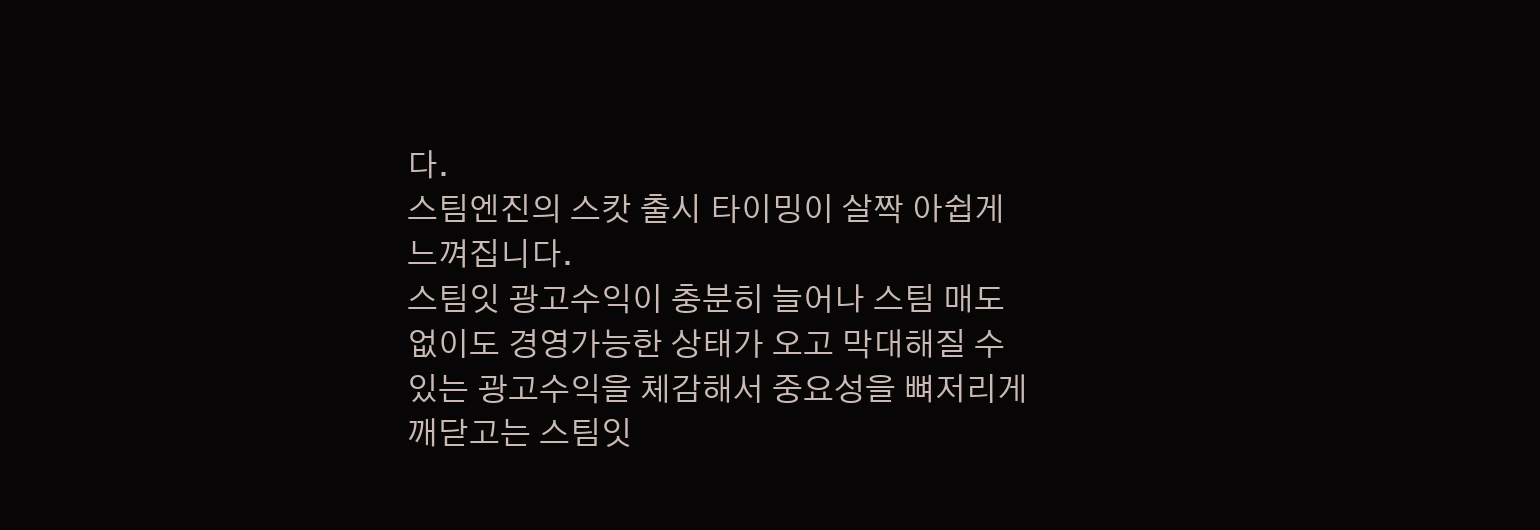다.
스팀엔진의 스캇 출시 타이밍이 살짝 아쉽게 느껴집니다.
스팀잇 광고수익이 충분히 늘어나 스팀 매도 없이도 경영가능한 상태가 오고 막대해질 수 있는 광고수익을 체감해서 중요성을 뼈저리게 깨닫고는 스팀잇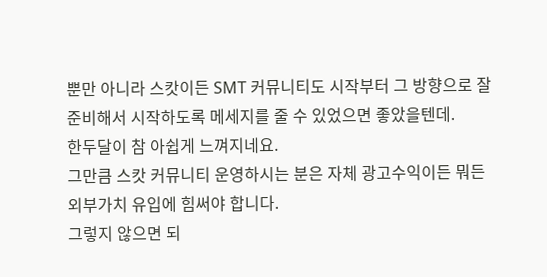뿐만 아니라 스캇이든 SMT 커뮤니티도 시작부터 그 방향으로 잘 준비해서 시작하도록 메세지를 줄 수 있었으면 좋았을텐데.
한두달이 참 아쉽게 느껴지네요.
그만큼 스캇 커뮤니티 운영하시는 분은 자체 광고수익이든 뭐든 외부가치 유입에 힘써야 합니다.
그렇지 않으면 되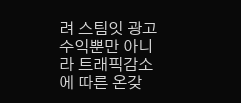려 스팀잇 광고 수익뿐만 아니라 트래픽감소에 따른 온갖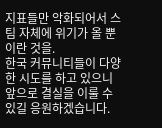지표들만 악화되어서 스팀 자체에 위기가 올 뿐이란 것을.
한국 커뮤니티들이 다양한 시도를 하고 있으니 앞으로 결실을 이룰 수 있길 응원하겠습니다.